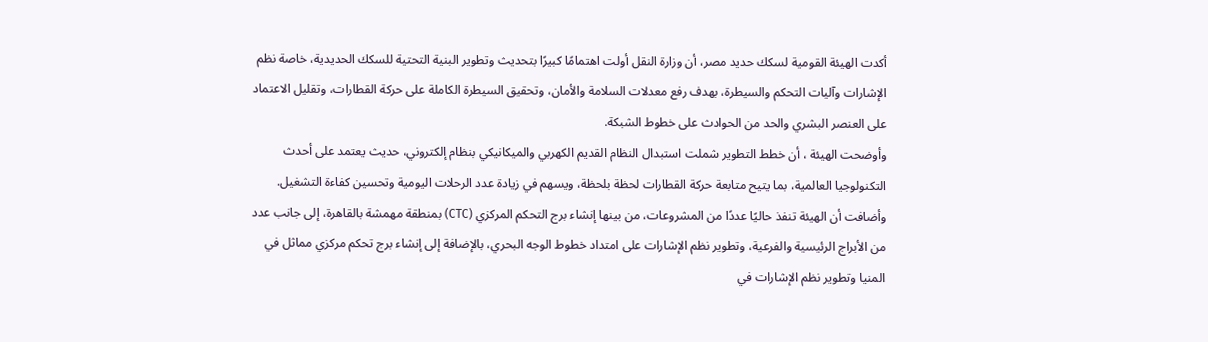أكدت الهيئة القومية لسكك حديد مصر، أن وزارة النقل أولت اهتمامًا كبيرًا بتحديث وتطوير البنية التحتية للسكك الحديدية، خاصة نظم الإشارات وآليات التحكم والسيطرة، بهدف رفع معدلات السلامة والأمان، وتحقيق السيطرة الكاملة على حركة القطارات، وتقليل الاعتماد على العنصر البشري والحد من الحوادث على خطوط الشبكة.
وأوضحت الهيئة ، أن خطط التطوير شملت استبدال النظام القديم الكهربي والميكانيكي بنظام إلكتروني، حديث يعتمد على أحدث التكنولوجيا العالمية، بما يتيح متابعة حركة القطارات لحظة بلحظة، ويسهم في زيادة عدد الرحلات اليومية وتحسين كفاءة التشغيل.
وأضافت أن الهيئة تنفذ حاليًا عددًا من المشروعات، من بينها إنشاء برج التحكم المركزي (CTC) بمنطقة مهمشة بالقاهرة، إلى جانب عدد من الأبراج الرئيسية والفرعية، وتطوير نظم الإشارات على امتداد خطوط الوجه البحري، بالإضافة إلى إنشاء برج تحكم مركزي مماثل في المنيا وتطوير نظم الإشارات في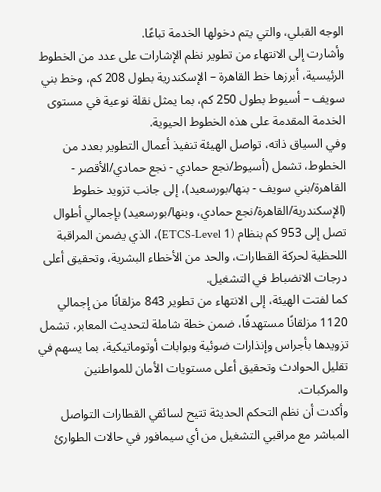الوجه القبلي، والتي يتم دخولها الخدمة تباعًا.
وأشارت إلى الانتهاء من تطوير نظم الإشارات على عدد من الخطوط الرئيسية، أبرزها خط القاهرة – الإسكندرية بطول 208 كم، وخط بني سويف – أسيوط بطول 250 كم، بما يمثل نقلة نوعية في مستوى الخدمة المقدمة على هذه الخطوط الحيوية.
وفي السياق ذاته، تواصل الهيئة تنفيذ أعمال التطوير بعدد من الخطوط، تشمل (أسيوط/نجع حمادي - نجع حمادي/الأقصر - القاهرة/بني سويف - بنها/بورسعيد)، إلى جانب تزويد خطوط (الإسكندرية/القاهرة/نجع حمادي، وبنها/بورسعيد) بإجمالي أطوال تصل إلى 953 كم بنظام (ETCS-Level 1)، الذي يضمن المراقبة اللحظية لحركة القطارات، والحد من الأخطاء البشرية، وتحقيق أعلى درجات الانضباط في التشغيل.
كما لفتت الهيئة، إلى الانتهاء من تطوير 843 مزلقانًا من إجمالي 1120 مزلقانًا مستهدفًا، ضمن خطة شاملة لتحديث المعابر، تشمل تزويدها بأجراس وإنذارات ضوئية وبوابات أوتوماتيكية، بما يسهم في تقليل الحوادث وتحقيق أعلى مستويات الأمان للمواطنين والمركبات.
وأكدت أن نظم التحكم الحديثة تتيح لسائقي القطارات التواصل المباشر مع مراقبي التشغيل من أي سيمافور في حالات الطوارئ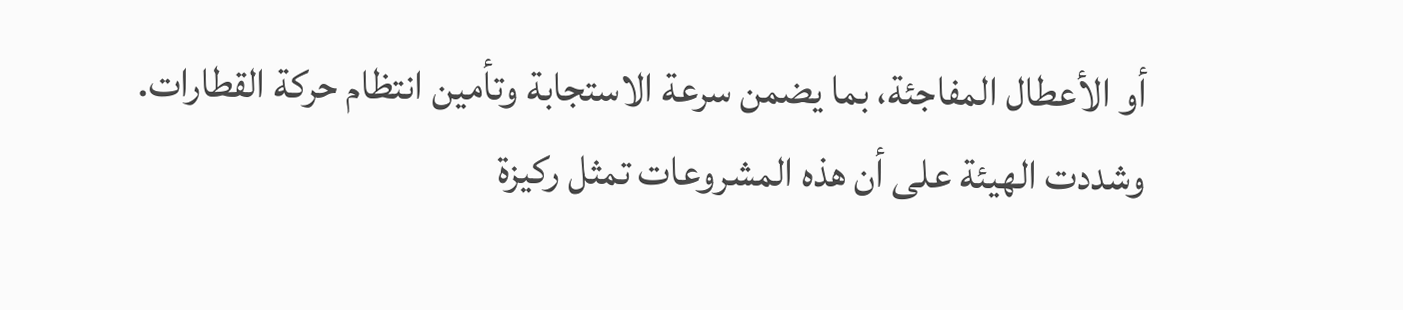أو الأعطال المفاجئة، بما يضمن سرعة الاستجابة وتأمين انتظام حركة القطارات.
وشددت الهيئة على أن هذه المشروعات تمثل ركيزة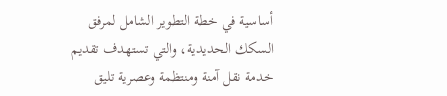أساسية في خطة التطوير الشامل لمرفق السكك الحديدية، والتي تستهدف تقديم خدمة نقل آمنة ومنتظمة وعصرية تليق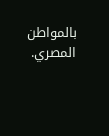بالمواطن المصري.